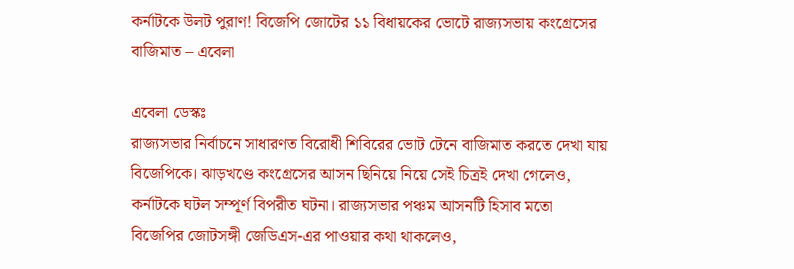কর্নাটকে উলট পুরাণ! বিজেপি জোটের ১১ বিধায়কের ভোটে রাজ্যসভায় কংগ্রেসের বাজিমাত – এবেলা

এবেলা ডেস্কঃ
রাজ্যসভার নির্বাচনে সাধারণত বিরোধী শিবিরের ভোট টেনে বাজিমাত করতে দেখা যায় বিজেপিকে। ঝাড়খণ্ডে কংগ্রেসের আসন ছিনিয়ে নিয়ে সেই চিত্রই দেখা গেলেও, কর্নাটকে ঘটল সম্পূর্ণ বিপরীত ঘটনা। রাজ্যসভার পঞ্চম আসনটি হিসাব মতো বিজেপির জোটসঙ্গী জেডিএস-এর পাওয়ার কথা থাকলেও,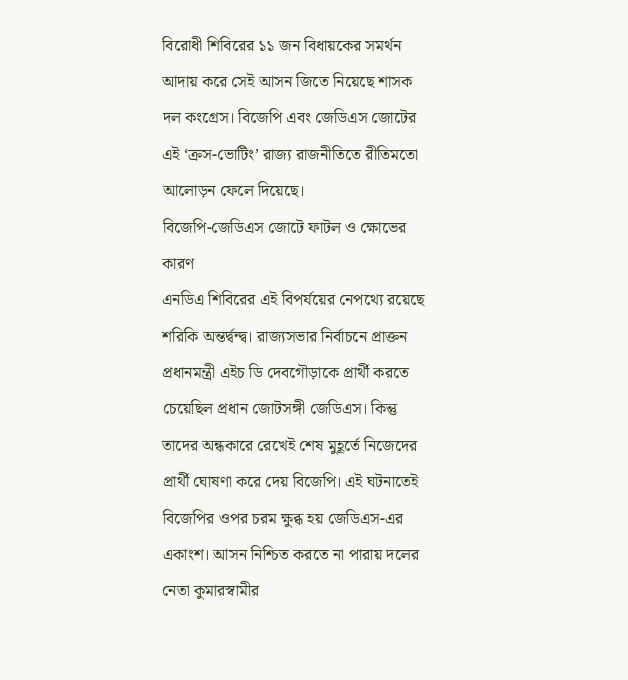বিরোধী শিবিরের ১১ জন বিধায়কের সমর্থন আদায় করে সেই আসন জিতে নিয়েছে শাসক দল কংগ্রেস। বিজেপি এবং জেডিএস জোটের এই ‘ক্রস-ভোটিং’ রাজ্য রাজনীতিতে রীতিমতো আলোড়ন ফেলে দিয়েছে।
বিজেপি-জেডিএস জোটে ফাটল ও ক্ষোভের কারণ
এনডিএ শিবিরের এই বিপর্যয়ের নেপথ্যে রয়েছে শরিকি অন্তর্দ্বন্দ্ব। রাজ্যসভার নির্বাচনে প্রাক্তন প্রধানমন্ত্রী এইচ ডি দেবগৌড়াকে প্রার্থী করতে চেয়েছিল প্রধান জোটসঙ্গী জেডিএস। কিন্তু তাদের অন্ধকারে রেখেই শেষ মুহূর্তে নিজেদের প্রার্থী ঘোষণা করে দেয় বিজেপি। এই ঘটনাতেই বিজেপির ওপর চরম ক্ষুব্ধ হয় জেডিএস-এর একাংশ। আসন নিশ্চিত করতে না পারায় দলের নেতা কুমারস্বামীর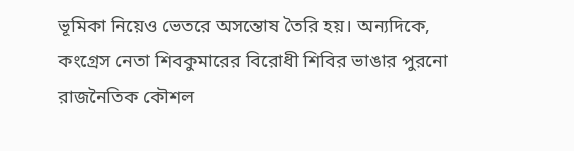ভূমিকা নিয়েও ভেতরে অসন্তোষ তৈরি হয়। অন্যদিকে, কংগ্রেস নেতা শিবকুমারের বিরোধী শিবির ভাঙার পুরনো রাজনৈতিক কৌশল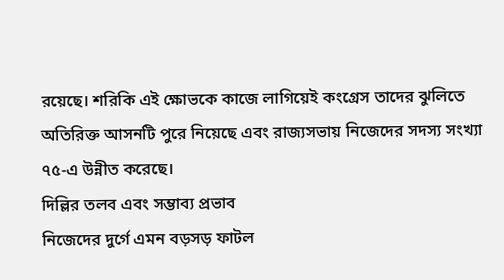রয়েছে। শরিকি এই ক্ষোভকে কাজে লাগিয়েই কংগ্রেস তাদের ঝুলিতে অতিরিক্ত আসনটি পুরে নিয়েছে এবং রাজ্যসভায় নিজেদের সদস্য সংখ্যা ৭৫-এ উন্নীত করেছে।
দিল্লির তলব এবং সম্ভাব্য প্রভাব
নিজেদের দুর্গে এমন বড়সড় ফাটল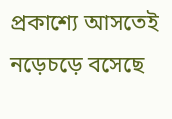প্রকাশ্যে আসতেই নড়েচড়ে বসেছে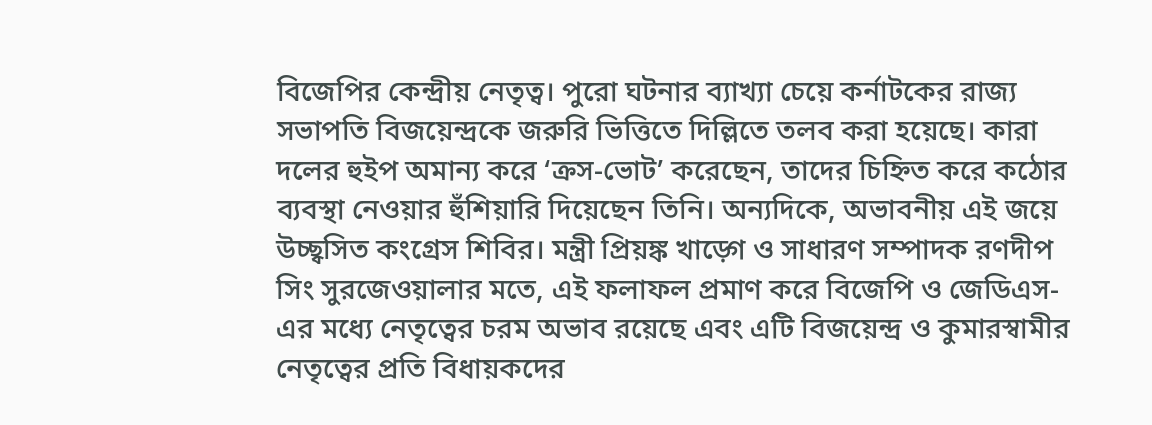বিজেপির কেন্দ্রীয় নেতৃত্ব। পুরো ঘটনার ব্যাখ্যা চেয়ে কর্নাটকের রাজ্য সভাপতি বিজয়েন্দ্রকে জরুরি ভিত্তিতে দিল্লিতে তলব করা হয়েছে। কারা দলের হুইপ অমান্য করে ‘ক্রস-ভোট’ করেছেন, তাদের চিহ্নিত করে কঠোর ব্যবস্থা নেওয়ার হুঁশিয়ারি দিয়েছেন তিনি। অন্যদিকে, অভাবনীয় এই জয়ে উচ্ছ্বসিত কংগ্রেস শিবির। মন্ত্রী প্রিয়ঙ্ক খাড়্গে ও সাধারণ সম্পাদক রণদীপ সিং সুরজেওয়ালার মতে, এই ফলাফল প্রমাণ করে বিজেপি ও জেডিএস-এর মধ্যে নেতৃত্বের চরম অভাব রয়েছে এবং এটি বিজয়েন্দ্র ও কুমারস্বামীর নেতৃত্বের প্রতি বিধায়কদের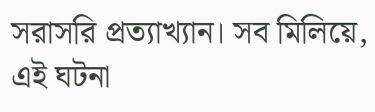সরাসরি প্রত্যাখ্যান। সব মিলিয়ে, এই ঘটনা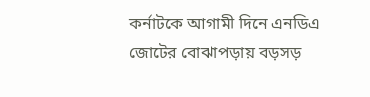কর্নাটকে আগামী দিনে এনডিএ জোটের বোঝাপড়ায় বড়সড়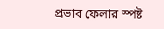প্রভাব ফেলার স্পষ্ট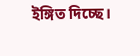ইঙ্গিত দিচ্ছে।